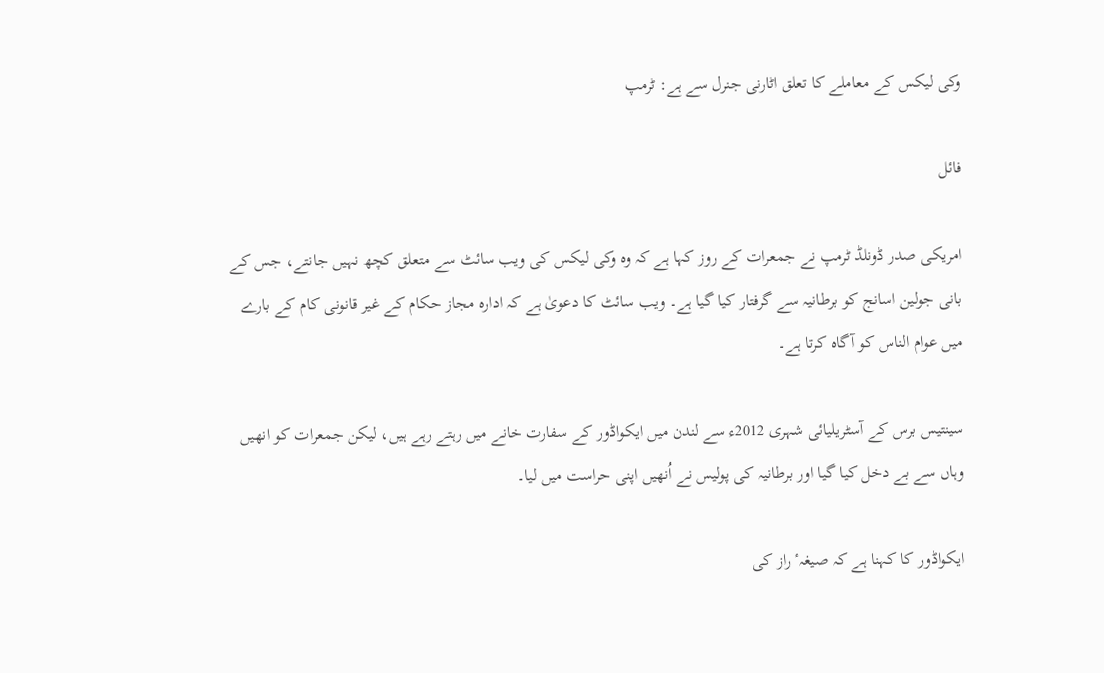وکی لیکس کے معاملے کا تعلق اٹارنی جنرل سے ہے: ٹرمپ

فائل

امریکی صدر ڈونلڈ ٹرمپ نے جمعرات کے روز کہا ہے کہ وہ وکی لیکس کی ویب سائٹ سے متعلق کچھ نہیں جانتے، جس کے بانی جولین اسانج کو برطانیہ سے گرفتار کیا گیا ہے۔ ویب سائٹ کا دعویٰ ہے کہ ادارہ مجاز حکام کے غیر قانونی کام کے بارے میں عوام الناس کو آگاہ کرتا ہے۔

سینتیس برس کے آسٹریلیائی شہری 2012ء سے لندن میں ایکواڈور کے سفارت خانے میں رہتے رہے ہیں، لیکن جمعرات کو انھیں وہاں سے بے دخل کیا گیا اور برطانیہ کی پولیس نے اُنھیں اپنی حراست میں لیا۔

ایکواڈور کا کہنا ہے کہ صیغہٴ راز کی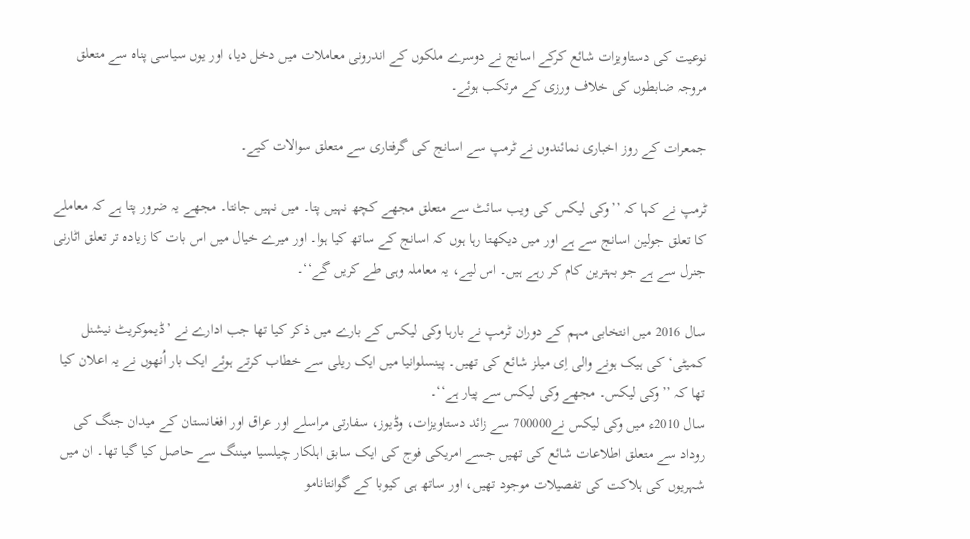نوعیت کی دستاویزات شائع کرکے اسانج نے دوسرے ملکوں کے اندرونی معاملات میں دخل دیا، اور یوں سیاسی پناہ سے متعلق مروجہ ضابطوں کی خلاف ورزی کے مرتکب ہوئے۔

جمعرات کے روز اخباری نمائندوں نے ٹرمپ سے اسانج کی گرفتاری سے متعلق سوالات کیے۔

ٹرمپ نے کہا کہ ’’وکی لیکس کی ویب سائٹ سے متعلق مجھے کچھ نہیں پتا۔ میں نہیں جانتا۔ مجھے یہ ضرور پتا ہے کہ معاملے کا تعلق جولین اسانج سے ہے اور میں دیکھتا رہا ہوں کہ اسانج کے ساتھ کیا ہوا۔ اور میرے خیال میں اس بات کا زیادہ تر تعلق اٹارنی جنرل سے ہے جو بہترین کام کر رہے ہیں۔ اس لیے، یہ معاملہ وہی طے کریں گے‘‘۔

سال 2016 میں انتخابی مہم کے دوران ٹرمپ نے بارہا وکی لیکس کے بارے میں ذکر کیا تھا جب ادارے نے ’ڈیموکریٹ نیشنل کمیٹی‘ کی ہیک ہونے والی اِی میلز شائع کی تھیں۔ پینسلوانیا میں ایک ریلی سے خطاب کرتے ہوئے ایک بار اُنھوں نے یہ اعلان کیا تھا کہ ’’وکی لیکس۔ مجھے وکی لیکس سے پیار ہے‘‘۔
سال 2010ء میں وکی لیکس نے700000 سے زائد دستاویزات، وڈیوز، سفارتی مراسلے اور عراق اور افغانستان کے میدان جنگ کی روداد سے متعلق اطلاعات شائع کی تھیں جسے امریکی فوج کی ایک سابق اہلکار چیلسیا میننگ سے حاصل کیا گیا تھا۔ ان میں شہریوں کی ہلاکت کی تفصیلات موجود تھیں، اور ساتھ ہی کیوبا کے گوانتانامو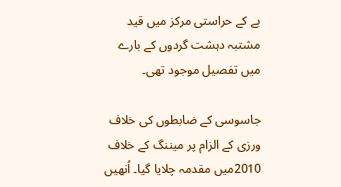بے کے حراستی مرکز میں قید مشتبہ دہشت گردوں کے بارے میں تفصیل موجود تھی۔

جاسوسی کے ضابطوں کی خلاف ورزی کے الزام پر میننگ کے خلاف 2010میں مقدمہ چلایا گیا۔ اُنھیں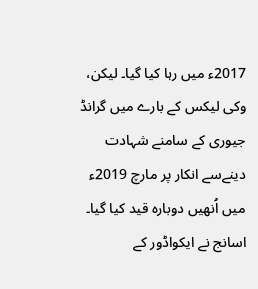2017ء میں رہا کیا گیا۔ لیکن، وکی لیکس کے بارے میں گرانڈ جیوری کے سامنے شہادت دینےسے انکار پر مارچ 2019ء میں اُنھیں دوبارہ قید کیا گیا۔
اسانج نے ایکواڈور کے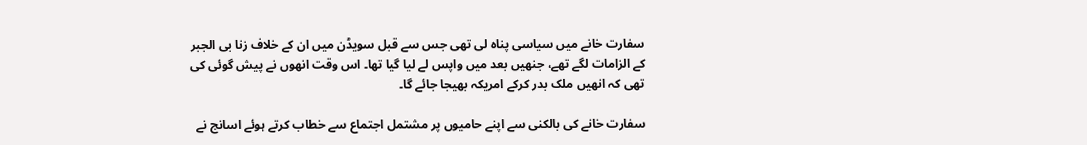سفارت خانے میں سیاسی پناہ لی تھی جس سے قبل سویڈن میں ان کے خلاف زنا بی الجبر کے الزامات لگے تھے، جنھیں بعد میں واپس لے لیا گیا تھا۔ اس وقت انھوں نے پیش گوئی کی تھی کہ انھیں ملک بدر کرکے امریکہ بھیجا جائے گا۔

سفارت خانے کی بالکنی سے اپنے حامیوں پر مشتمل اجتماع سے خطاب کرتے ہوئے اسانج نے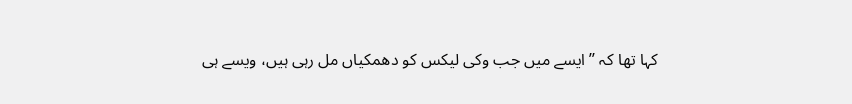کہا تھا کہ ’’ایسے میں جب وکی لیکس کو دھمکیاں مل رہی ہیں، ویسے ہی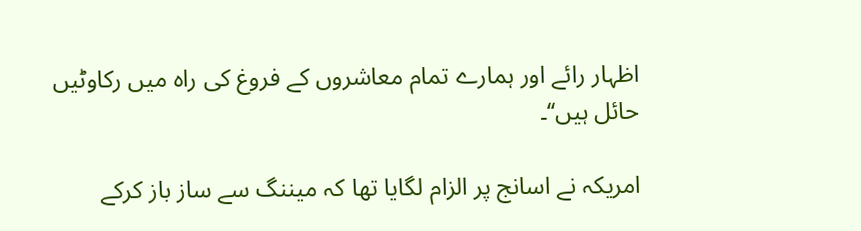اظہار رائے اور ہمارے تمام معاشروں کے فروغ کی راہ میں رکاوٹیں حائل ہیں‘‘۔

امریکہ نے اسانج پر الزام لگایا تھا کہ میننگ سے ساز باز کرکے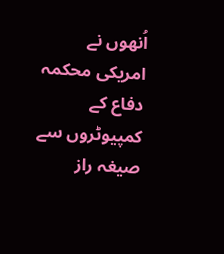اُنھوں نے امریکی محکمہ دفاع کے کمپیوٹروں سے صیغہ راز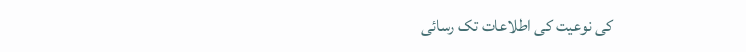کی نوعیت کی اطلاعات تک رسائی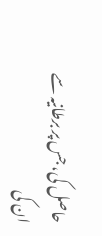حاصل کی، جس پر برطانیہ سے ان کی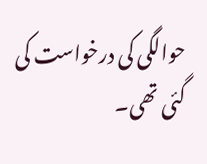حوالگی کی درخواست کی گئی تھی۔